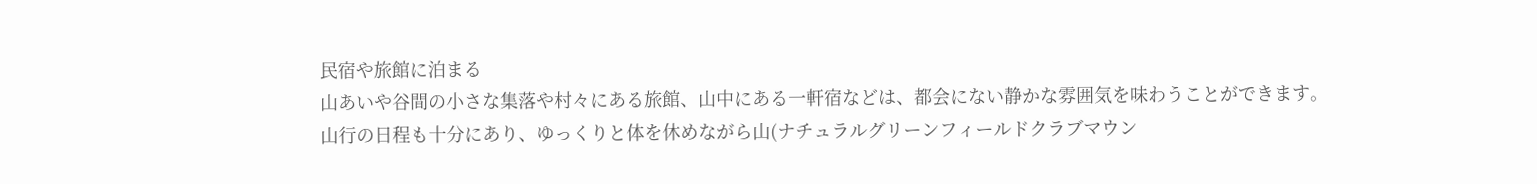民宿や旅館に泊まる
山あいや谷間の小さな集落や村々にある旅館、山中にある一軒宿などは、都会にない静かな雰囲気を味わうことができます。
山行の日程も十分にあり、ゆっくりと体を休めながら山(ナチュラルグリーンフィールドクラブマウン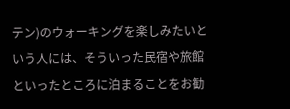テン)のウォーキングを楽しみたいという人には、そういった民宿や旅館といったところに泊まることをお勧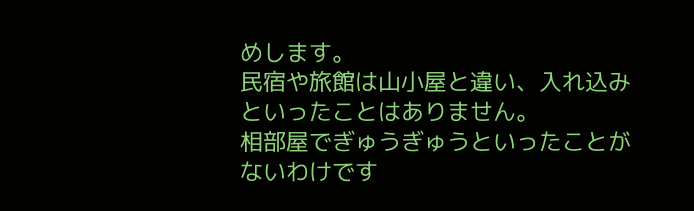めします。
民宿や旅館は山小屋と違い、入れ込みといったことはありません。
相部屋でぎゅうぎゅうといったことがないわけです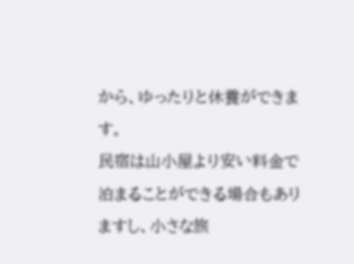から、ゆったりと休養ができます。
民宿は山小屋より安い料金で泊まることができる場合もありますし、小さな旅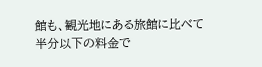館も、観光地にある旅館に比べて半分以下の料金で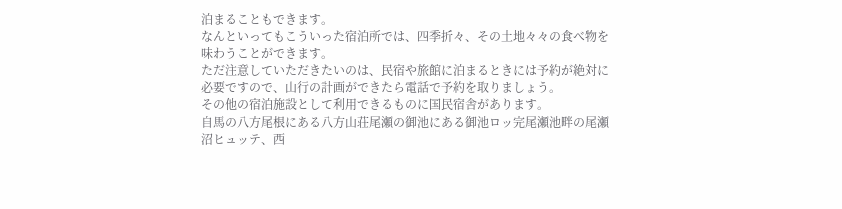泊まることもできます。
なんといってもこういった宿泊所では、四季折々、その土地々々の食べ物を味わうことができます。
ただ注意していただきたいのは、民宿や旅館に泊まるときには予約が絶対に必要ですので、山行の計画ができたら電話で予約を取りましょう。
その他の宿泊施設として利用できるものに国民宿舎があります。
自馬の八方尾根にある八方山荘尾瀬の御池にある御池ロッ完尾瀬池畔の尾瀬沼ヒュッテ、西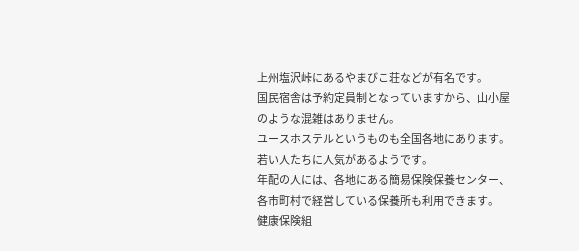上州塩沢峠にあるやまびこ荘などが有名です。
国民宿舎は予約定員制となっていますから、山小屋のような混雑はありません。
ユースホステルというものも全国各地にあります。
若い人たちに人気があるようです。
年配の人には、各地にある簡易保険保養センター、各市町村で経営している保養所も利用できます。
健康保険組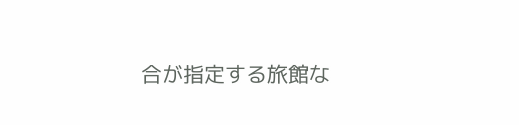合が指定する旅館な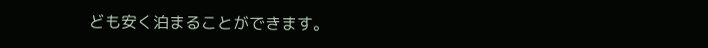ども安く泊まることができます。